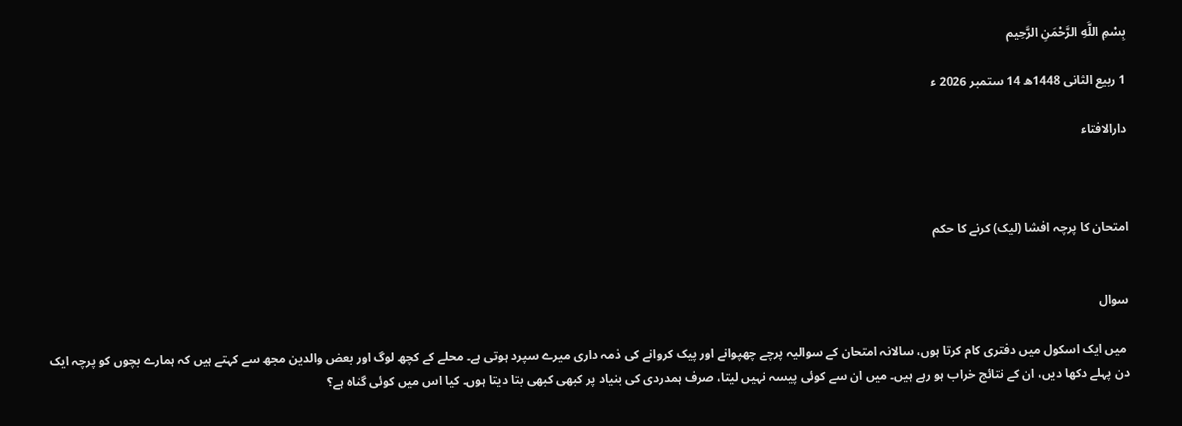بِسْمِ اللَّهِ الرَّحْمَنِ الرَّحِيم

1 ربیع الثانی 1448ھ 14 ستمبر 2026 ء

دارالافتاء



امتحان کا پرچہ افشا (لیک) کرنے کا حکم


سوال

 میں ایک اسکول میں دفتری کام کرتا ہوں، سالانہ امتحان کے سوالیہ پرچے چھپوانے اور پیک کروانے کی ذمہ داری میرے سپرد ہوتی ہے۔ محلے کے کچھ لوگ اور بعض والدین مجھ سے کہتے ہیں کہ ہمارے بچوں کو پرچہ ایک دن پہلے دکھا دیں، ان کے نتائج خراب ہو رہے ہیں۔ میں ان سے کوئی پیسہ نہیں لیتا، صرف ہمدردی کی بنیاد پر کبھی کبھی بتا دیتا ہوں۔ کیا اس میں کوئی گناہ ہے؟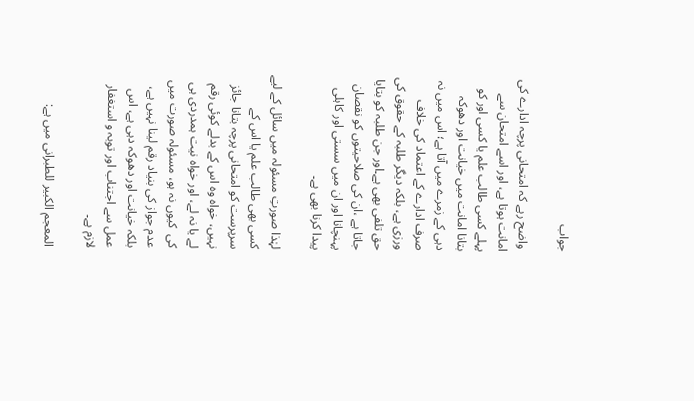جواب

 واضح رہے کہ امتحانی پرچہ ادارے کی امانت ہوتا ہے، اور اسے امتحان سے پہلے کسی طالب علم یا کسی اور کو بتانا امانت میں خیانت اور دھوکہ دہی کے زمرے میں آتا ہے؛ اس میں نہ صرف ادارے کے اعتماد کی خلاف ورزی ہے، بلکہ دیگر طلبہ کے حقوق کی حق تلفی بھی ہے۔اور جن طلبہ کو بتایا جاتا ہے ،ان کی صلاحیتوں کو نقصان پہنچانا اور ان میں سستی اور کاہلی پیدا کرنا بھی ہے۔

لہٰذا صورتِ مسئولہ میں سائل کے لیے کسی بھی طالب علم یا اس کے سرپرست کو امتحانی پرچہ بتانا جائز نہیں، خواہ وہ اس کے بدلے کوئی رقم لے یا نہ لے، اور خواہ نیت ہمدردی ہی کی  کیوں نہ ہو، مسئولہ صورت میں عدم جواز کی بنیاد رقم لینا نہیں ہے، بلکہ خیانت اور دھوکہ دہی ہے، اس عمل سے اجتناب اور توبہ و استغفار لازم ہے۔

المعجم الکبیر للطبرانی میں ہے: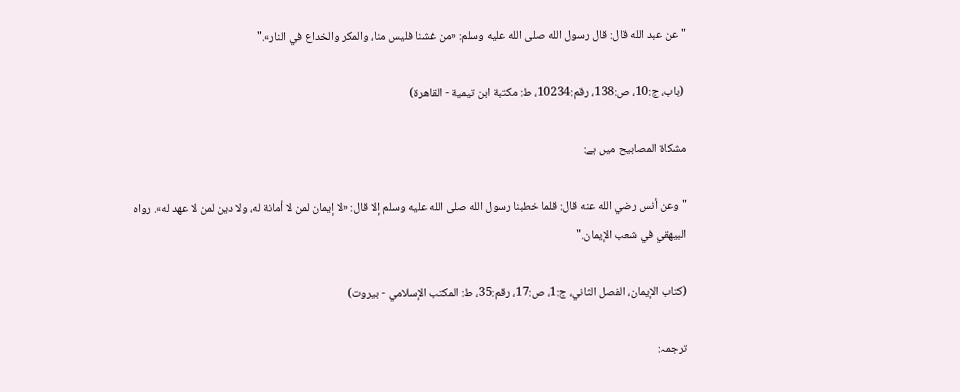"عن عبد الله قال: قال رسول الله صلى الله عليه وسلم: «من غشنا فليس منا، والمكر والخداع في النار»."

 (باب، ج:10، ص:138، رقم:10234، ط: مكتبة ابن تيمية - القاهرة)

مشکاۃ المصابیح میں ہے:

"وعن أنس رضي الله عنه قال: قلما خطبنا رسول الله صلى الله عليه وسلم إلا قال: «لا إيمان لمن لا أمانة له، ولا دين لمن لا عهد له». رواه البيهقي في شعب الإيمان."

(كتاب الإيمان، الفصل الثاني، ج:1، ص:17، رقم:35، ط: المكتب الإسلامي - بيروت)

ترجمہ: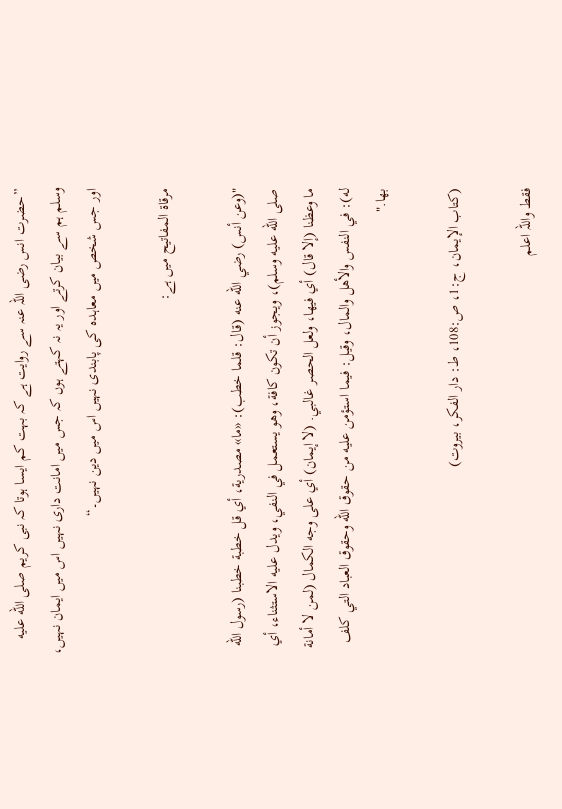”حضرت انس رضی اللہ عنہ سے روایت ہے کہ بہت کم ایسا ہوتا کہ نبی کریم صلى الله عليه وسلم ہم سے بیان کرتے اور یہ نہ کہتے ہوں کہ جس میں امانت داری نہیں اس میں ایمان نہیں، اور جس شخص میں معاہدہ کی پابندی نہیں اس میں دین نہیں۔“

مرقاۃ المفاتیح میں ہے:

"(وعن أنس) رضي الله عنه (قال: قلما خطب): «ما» مصدرية، أي قل خطبة خطبنا (رسول الله صلى الله عليه وسلم)، ويجوز أن تكون كافة، وهو يستعمل في النفي، ويدل عليه الاستثناء، أي ما وعظنا (إلا قال) أي فيها، ولعل الحصر غالبي. (لا إيمان) أي على وجه الكمال (لمن لا أمانة له): في النفس والأهل والمال، وقيل: فيما استؤمن عليه من حقوق الله وحقوق العباد التي كلف بها."

(كتاب الإيمان، ج:1، ص:108، ط: دار الفكر، بيروت)

فقط واللہ اعلم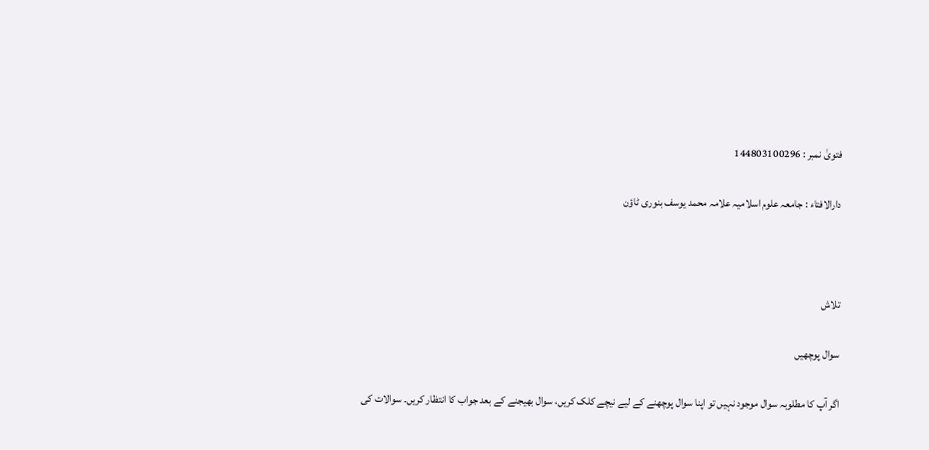فتویٰ نمبر : 144803100296

دارالافتاء : جامعہ علوم اسلامیہ علامہ محمد یوسف بنوری ٹاؤن



تلاش

سوال پوچھیں

اگر آپ کا مطلوبہ سوال موجود نہیں تو اپنا سوال پوچھنے کے لیے نیچے کلک کریں، سوال بھیجنے کے بعد جواب کا انتظار کریں۔ سوالات کی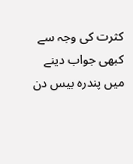کثرت کی وجہ سے کبھی جواب دینے میں پندرہ بیس دن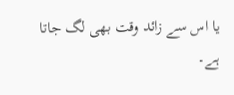یا اس سے زائد وقت بھی لگ جاتا ہے۔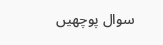سوال پوچھیں